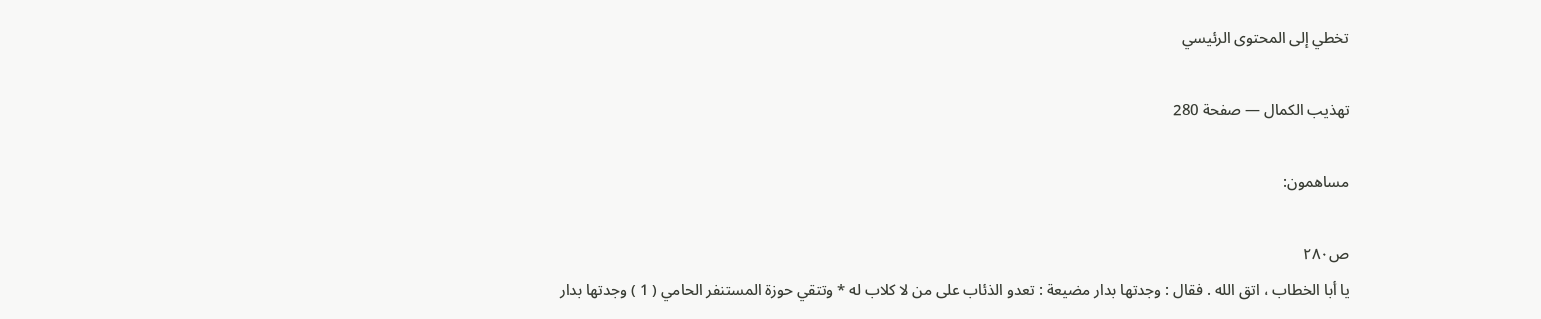تخطي إلى المحتوى الرئيسي

تهذيب الكمال — صفحة 280

مساهمون:

ص٢٨٠
يا أبا الخطاب ، اتق الله . فقال : وجدتها بدار مضيعة : تعدو الذئاب على من لا كلاب له * وتتقي حوزة المستنفر الحامي ( 1 ) وجدتها بدار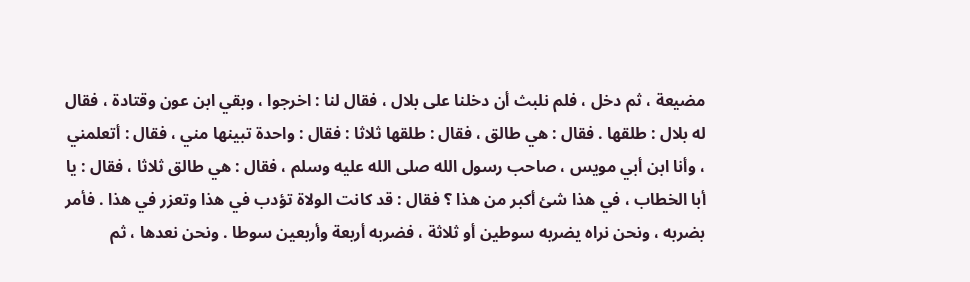مضيعة ، ثم دخل ، فلم نلبث أن دخلنا على بلال ، فقال لنا : اخرجوا ، وبقي ابن عون وقتادة ، فقال له بلال : طلقها . فقال : هي طالق ، فقال : طلقها ثلاثا : فقال : واحدة تبينها مني ، فقال : أتعلمني ، وأنا ابن أبي مويس ، صاحب رسول الله صلى الله عليه وسلم ، فقال : هي طالق ثلاثا ، فقال : يا أبا الخطاب ، في هذا شئ أكبر من هذا ؟ فقال : قد كانت الولاة تؤدب في هذا وتعزر في هذا . فأمر بضربه ، ونحن نراه يضربه سوطين أو ثلاثة ، فضربه أربعة وأربعين سوطا . ونحن نعدها ، ثم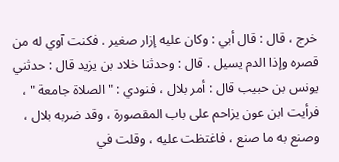خرج ، قال : قال أبي : وكان عليه إزار صغير . فكنت آوي له من قصره وإذا الدم يسيل . قال : وحدثنا خلاد بن يزيد قال : حدثني يونس بن حبيب قال : أمر بلال ، فنودي : " الصلاة جامعة " ، فرأيت ابن عون يزاحم على باب المقصورة ، وقد ضربه بلال ، وصنع به ما صنع ، فاغتظت عليه ، وقلت في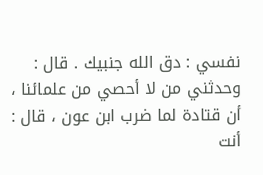نفسي : دق الله جنبيك . قال : وحدثني من لا أحصي من علمائنا ، أن قتادة لما ضرب ابن عون ، قال : أنت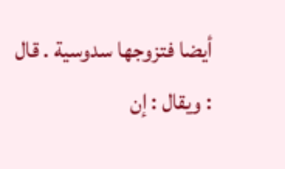أيضا فتزوجها سدوسية . قال : ويقال : إن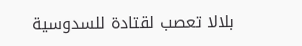بلالا تعصب لقتادة للسدوسية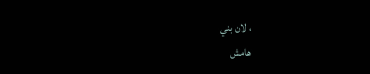، لان بني
هامش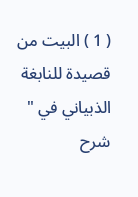( 1 ) البيت من قصيدة للنابغة الذبياني في " شرح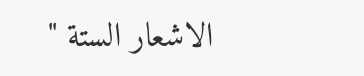الاشعار الستة "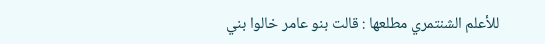للأعلم الشنتمري مطلعها : قالت بنو عامر خالوا بني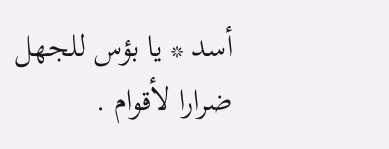أسد * يا بؤس للجهل ضرارا لأقوام .